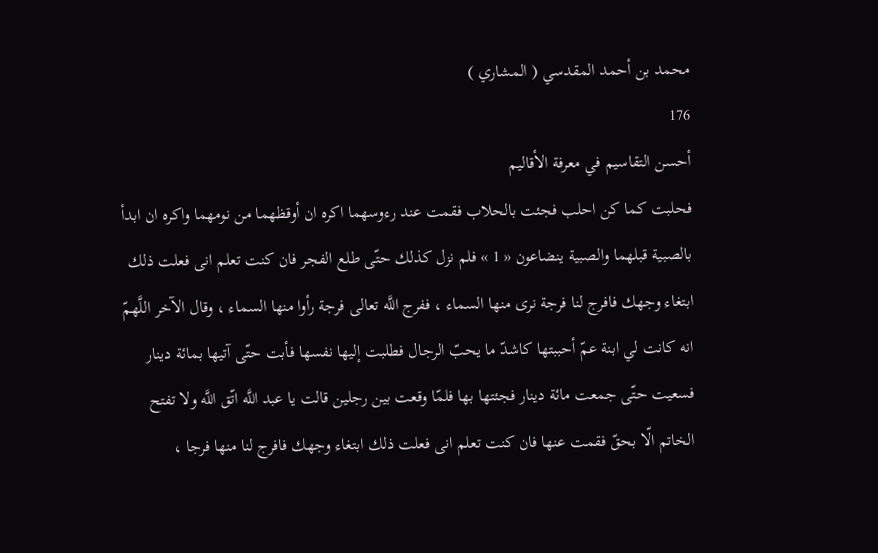محمد بن أحمد المقدسي ( المشاري )
176
أحسن التقاسيم في معرفة الأقاليم
فحلبت كما كن احلب فجئت بالحلاب فقمت عند رءوسهما اكره ان أوقظهما من نومهما واكره ان ابدأ بالصبية قبلهما والصبية ينضاعون « 1 » فلم نزل كذلك حتّى طلع الفجر فان كنت تعلم انى فعلت ذلك ابتغاء وجهك فافرج لنا فرجة نرى منها السماء ، ففرج اللَّه تعالى فرجة رأوا منها السماء ، وقال الآخر اللَّهمّ انه كانت لي ابنة عمّ أحببتها كاشدّ ما يحبّ الرجال فطلبت إليها نفسها فأبت حتّى آتيها بمائة دينار فسعيت حتّى جمعت مائة دينار فجئتها بها فلمّا وقعت بين رجلين قالت يا عبد اللَّه اتّق اللَّه ولا تفتح الخاتم الّا بحقّ فقمت عنها فان كنت تعلم انى فعلت ذلك ابتغاء وجهك فافرج لنا منها فرجا ،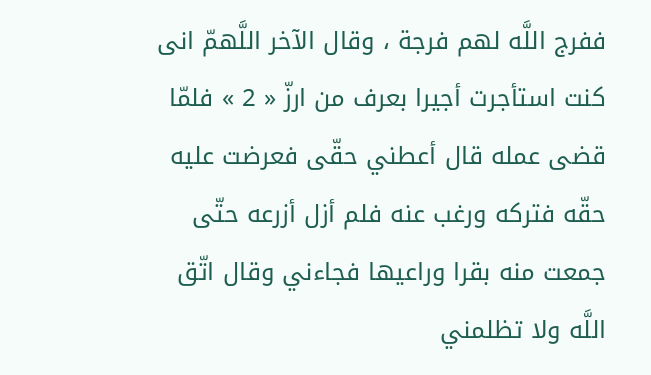ففرج اللَّه لهم فرجة ، وقال الآخر اللَّهمّ انى كنت استأجرت أجيرا بعرف من ارزّ « 2 » فلمّا قضى عمله قال أعطني حقّى فعرضت عليه حقّه فتركه ورغب عنه فلم أزل أزرعه حتّى جمعت منه بقرا وراعيها فجاءني وقال اتّق اللَّه ولا تظلمني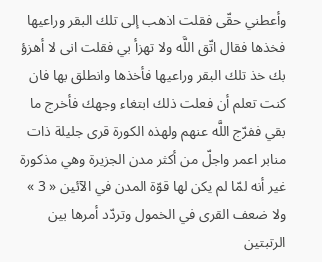وأعطني حقّى فقلت اذهب إلى تلك البقر وراعيها فخذها فقال اتّق اللَّه ولا تهزأ بي فقلت انى لا أهزؤ بك خذ تلك البقر وراعيها فأخذها وانطلق بها فان كنت تعلم أن فعلت ذلك ابتغاء وجهك فأخرج ما بقي ففرّج اللَّه عنهم ولهذه الكورة قرى جليلة ذات منابر اعمر واجلّ من أكثر مدن الجزيرة وهي مذكورة غير أنه لمّا لم يكن لها قوّة المدن في الآئين « 3 » ولا ضعف القرى في الخمول وتردّد أمرها بين الرتبتين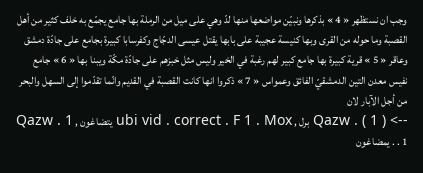وجب ان نستظهر « 4 » بذكرها ونبيّن مواضعها منها لدّ وهي على ميل من الرملة بها جامع يجمّع به خلف كثير من أهل القصبة وما حوله من القرى وبها كنيسة عجيبة على بابها يقتل عيسى الدجّاج وكفرسابا كبيرة بجامع على جادّة دمشق وعاقر « 5 » قرية كبيرة بها جامع كبير لهم رغبة في الخير وليس مثل خبزهم على جادّة مكّة ويبنا بها « 6 » جامع نفيس معدن التين الدمشقيّ الفائق وعمواس « 7 » ذكروا انها كانت القصبة في القديم وانّما تقدّموا إلى السهل والبحر من أجل الآبار لان
--> ( 1 ) . Qazw برل , ubi vid . correct . F 1 . Mox يتضاغون , Qazw . 1 . 1 . يمضاغون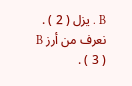B . يزل ( 2 ) . نعرف من أرز B ( 3 ) .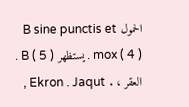الحمول B sine punctis et mox ( 4 ) . يستظهر B ( 5 ) . العقر ، . Ekron . Jaqut ,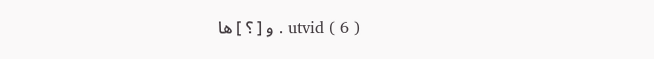utvid ( 6 ) . و [ ؟ ] ها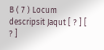B ( 7 ) Locum descripsit Jaqut [ ? ] [ ? ]